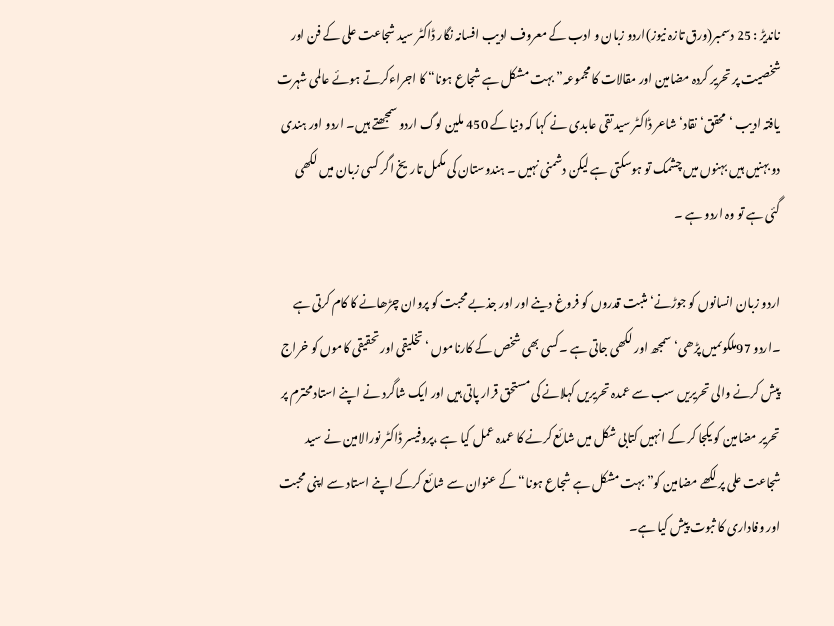ناندیڑ : 25 دسمبر(ورق تازہ نیوز)اردو زبان و ادب کے معروف ادیب افسانہ نگار ڈاکٹر سید شجاعت علی کے فن اور شخصیت پر تحریر کردہ مضامین اور مقالات کا مجموعہ” بہت مشکل ہے شجاع ہونا“ کا اجراءکرتے ہوئے عالمی شہرت یافتہ ادیب ‘محقق‘ نقاد‘ شاعر ڈاکٹر سید تقی عابدی نے کہا کہ دنیا کے 450 ملین لوگ اردو سمجھتے ہیں۔ اردو اور ہندی دو بہنیں ہیں بہنوں میں چشمک تو ہوسکتی ہے لیکن دشمنی نہیں ۔ ہندوستان کی مکمل تاریخ اگر کسی زبان میں لکھی گئی ہے تو وہ اردو ہے ۔

اردو زبان انسانوں کو جوڑنے‘ مثبت قدروں کو فروغ دینے اور اور جذبے محبت کو پروان چڑھانے کا کام کرتی ہے ۔اردو 97ملکوںمیں پڑھی‘سمجھ اور لکھی جاتی ہے ۔کسی بھی شخص کے کارناموں ‘ تخلیقی اور تحقیقی کاموں کو خراج پیش کرنے والی تحریریں سب سے عمدہ تحریریں کہلانے کی مستحق قرار پاتی ہیں اور ایک شاگرد نے اپنے استاد محترم پر تحریر مضامین کو یکجا کر کے انہیں کتابی شکل میں شائع کرنے کا عمدہ عمل کیا ہے ،پروفیسر ڈاکٹر نورالامین نے سید شجاعت علی پر لکھے مضامین کو” بہت مشکل ہے شجاع ہونا“ کے عنوان سے شائع کرکے اپنے استاد سے اپنی محبت اور وفاداری کا ثبوت پیش کیا ہے۔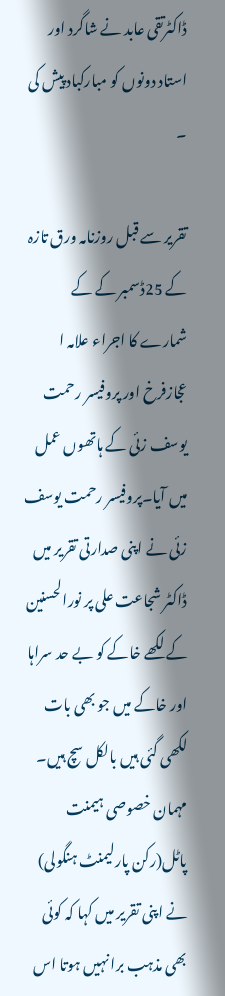ڈاکٹرتقی عابد نے شاگرد اور استاد دونوں کو مبارکباد پیش کی ۔

تقریر سے قبل روزنامہ ورق تازہ کے 25ڈسمبر کے کے شمارے کا اجراء علامہ ا عجازفرخ اور پروفیسر رحمت یوسف زئی کے ہاتھوں عمل میں آیا۔پروفیسر رحمت یوسف زئی نے اپنی صدارتی تقریر میں ڈاکٹر شجاعت علی پر نورالحسنین کے لکھے خاکے کو بے حد سراہا اور خاکے میں جو بھی بات لکھی گئی ہیں بالکل سچ ہیں۔ مہمان خصوصی ہیمنت پاٹل(رکن پارلیمنٹ ہنگولی) نے اپنی تقریر میں کہا کہ کوئی بھی مذہب برا نہیں ہوتا اس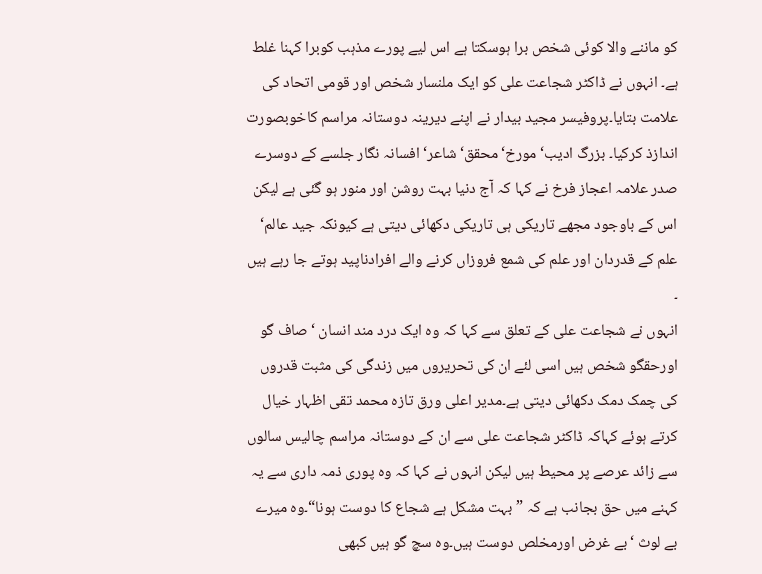کو ماننے والا کوئی شخص برا ہوسکتا ہے اس لیے پورے مذہب کوبرا کہنا غلط ہے۔ انہوں نے ڈاکٹر شجاعت علی کو ایک ملنسار شخص اور قومی اتحاد کی علامت بتایا۔پروفیسر مجید بیدار نے اپنے دیرینہ دوستانہ مراسم کاخوبصورت اندازذ کرکیا۔ بزرگ ادیب‘ مورخ‘محقق‘ شاعر‘ افسانہ نگار جلسے کے دوسرے صدر علامہ اعجاز فرخ نے کہا کہ آج دنیا بہت روشن اور منور ہو گئی ہے لیکن اس کے باوجود مجھے تاریکی ہی تاریکی دکھائی دیتی ہے کیونکہ جید عالم‘ علم کے قدردان اور علم کی شمع فروزاں کرنے والے افرادناپید ہوتے جا رہے ہیں ۔
انہوں نے شجاعت علی کے تعلق سے کہا کہ وہ ایک درد مند انسان ‘صاف گو اورحقگو شخص ہیں اسی لئے ان کی تحریروں میں زندگی کی مثبت قدروں کی چمک دمک دکھائی دیتی ہے۔مدیر اعلی ورق تازہ محمد تقی اظہار خیال کرتے ہوئے کہاکہ ڈاکٹر شجاعت علی سے ان کے دوستانہ مراسم چالیس سالوں سے زائد عرصے پر محیط ہیں لیکن انہوں نے کہا کہ وہ پوری ذمہ داری سے یہ کہنے میں حق بجانب ہے کہ ”بہت مشکل ہے شجاع کا دوست ہونا“۔وہ میرے بے لوث ‘بے غرض اورمخلص دوست ہیں۔وہ سچ گو ہیں کبھی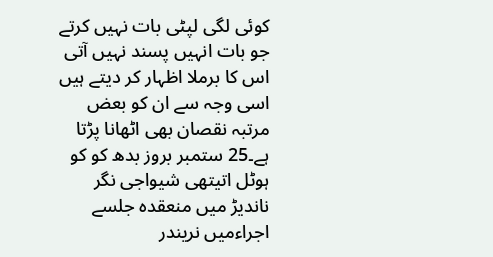کوئی لگی لپٹی بات نہیں کرتے جو بات انہیں پسند نہیں آتی اس کا برملا اظہار کر دیتے ہیں اسی وجہ سے ان کو بعض مرتبہ نقصان بھی اٹھانا پڑتا ہے۔25 ستمبر بروز بدھ کو کو ہوٹل اتیتھی شیواجی نگر ناندیڑ میں منعقدہ جلسے اجراءمیں نریندر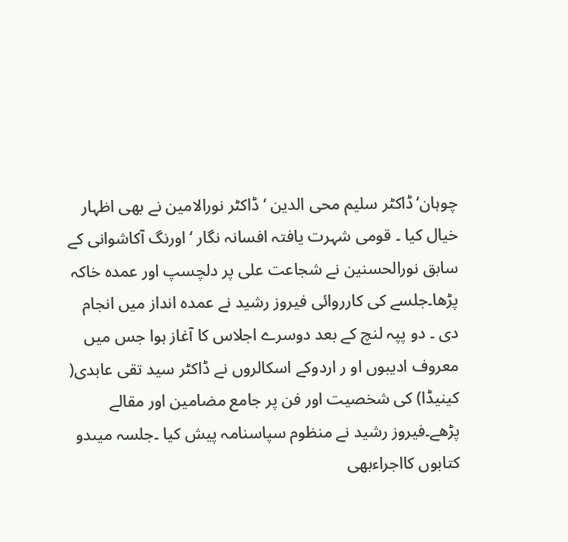چوہان‘ڈاکٹر سلیم محی الدین ‘ ڈاکٹر نورالامین نے بھی اظہار خیال کیا ۔ قومی شہرت یافتہ افسانہ نگار ‘اورنگ آکاشوانی کے سابق نورالحسنین نے شجاعت علی پر دلچسپ اور عمدہ خاکہ پڑھا۔جلسے کی کارروائی فیروز رشید نے عمدہ انداز میں انجام دی ۔ دو پپہ لنچ کے بعد دوسرے اجلاس کا آغاز ہوا جس میں معروف ادیبوں او ر اردوکے اسکالروں نے ڈاکٹر سید تقی عابدی( کینیڈا) کی شخصیت اور فن پر جامع مضامین اور مقالے پڑھے۔فیروز رشید نے منظوم سپاسنامہ پیش کیا ۔جلسہ میںدو کتابوں کااجراءبھی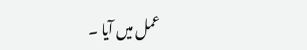عمل میں آیا ۔